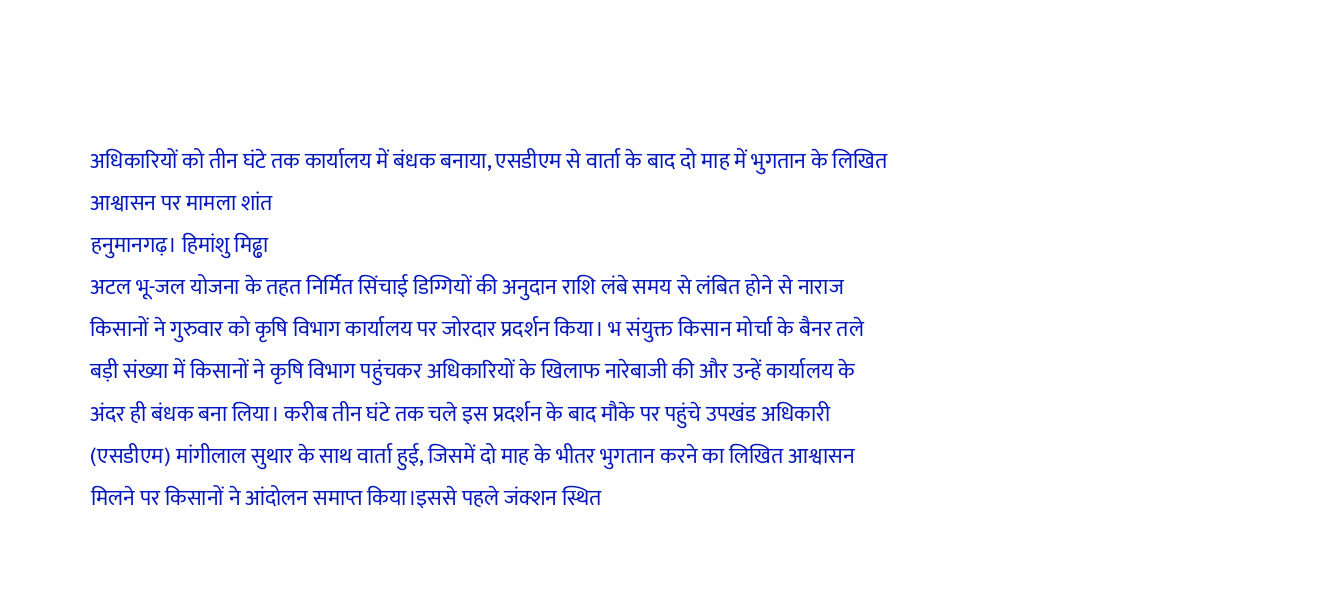अधिकारियों को तीन घंटे तक कार्यालय में बंधक बनाया, एसडीएम से वार्ता के बाद दो माह में भुगतान के लिखित आश्वासन पर मामला शांत
हनुमानगढ़। हिमांशु मिढ्ढा
अटल भू-जल योजना के तहत निर्मित सिंचाई डिग्गियों की अनुदान राशि लंबे समय से लंबित होने से नाराज किसानों ने गुरुवार को कृषि विभाग कार्यालय पर जोरदार प्रदर्शन किया। भ संयुक्त किसान मोर्चा के बैनर तले बड़ी संख्या में किसानों ने कृषि विभाग पहुंचकर अधिकारियों के खिलाफ नारेबाजी की और उन्हें कार्यालय के अंदर ही बंधक बना लिया। करीब तीन घंटे तक चले इस प्रदर्शन के बाद मौके पर पहुंचे उपखंड अधिकारी (एसडीएम) मांगीलाल सुथार के साथ वार्ता हुई, जिसमें दो माह के भीतर भुगतान करने का लिखित आश्वासन मिलने पर किसानों ने आंदोलन समाप्त किया।इससे पहले जंक्शन स्थित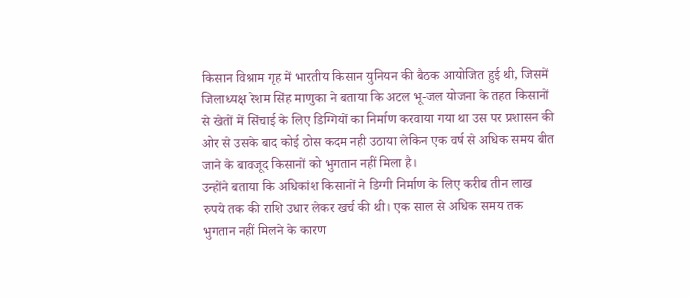किसान विश्राम गृह में भारतीय किसान युनियन की बैठक आयोजित हुई थी, जिसमें जिलाध्यक्ष रेशम सिंह माणुका ने बताया कि अटल भू-जल योजना के तहत किसानों से खेतों में सिंचाई के लिए डिग्गियों का निर्माण करवाया गया था उस पर प्रशासन की ओर से उसके बाद कोई ठोस कदम नही उठाया लेकिन एक वर्ष से अधिक समय बीत जाने के बावजूद किसानों को भुगतान नहीं मिला है।
उन्होंने बताया कि अधिकांश किसानों ने डिग्गी निर्माण के लिए करीब तीन लाख रुपये तक की राशि उधार लेकर खर्च की थी। एक साल से अधिक समय तक भुगतान नहीं मिलने के कारण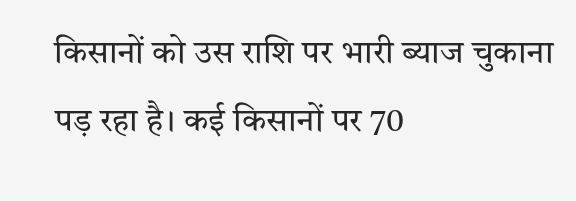किसानों को उस राशि पर भारी ब्याज चुकाना पड़ रहा है। कई किसानों पर 70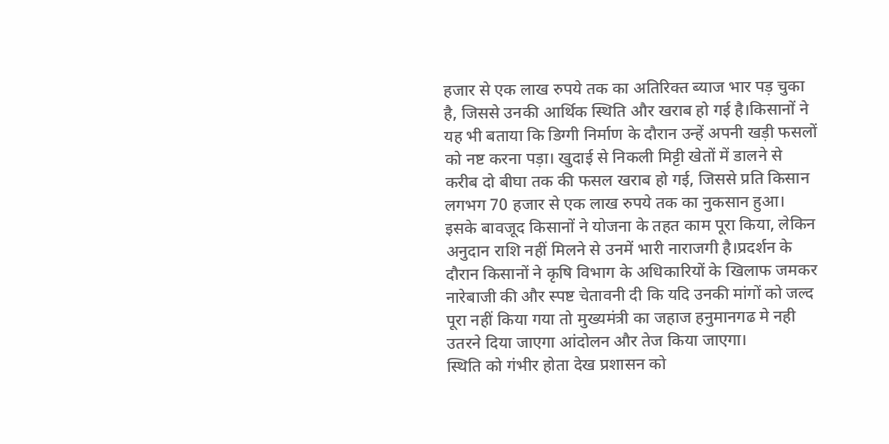हजार से एक लाख रुपये तक का अतिरिक्त ब्याज भार पड़ चुका है, जिससे उनकी आर्थिक स्थिति और खराब हो गई है।किसानों ने यह भी बताया कि डिग्गी निर्माण के दौरान उन्हें अपनी खड़ी फसलों को नष्ट करना पड़ा। खुदाई से निकली मिट्टी खेतों में डालने से करीब दो बीघा तक की फसल खराब हो गई, जिससे प्रति किसान लगभग 70 हजार से एक लाख रुपये तक का नुकसान हुआ। इसके बावजूद किसानों ने योजना के तहत काम पूरा किया, लेकिन अनुदान राशि नहीं मिलने से उनमें भारी नाराजगी है।प्रदर्शन के दौरान किसानों ने कृषि विभाग के अधिकारियों के खिलाफ जमकर नारेबाजी की और स्पष्ट चेतावनी दी कि यदि उनकी मांगों को जल्द पूरा नहीं किया गया तो मुख्यमंत्री का जहाज हनुमानगढ मे नही उतरने दिया जाएगा आंदोलन और तेज किया जाएगा।
स्थिति को गंभीर होता देख प्रशासन को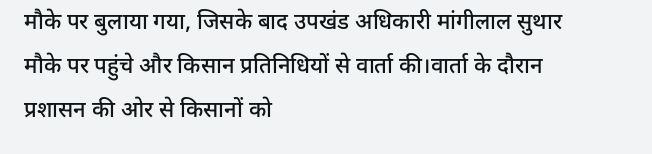मौके पर बुलाया गया, जिसके बाद उपखंड अधिकारी मांगीलाल सुथार मौके पर पहुंचे और किसान प्रतिनिधियों से वार्ता की।वार्ता के दौरान प्रशासन की ओर से किसानों को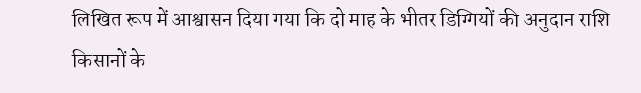लिखित रूप में आश्वासन दिया गया कि दो माह के भीतर डिग्गियों की अनुदान राशि किसानों के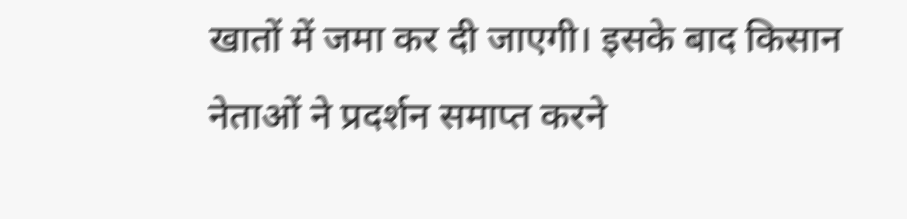खातों में जमा कर दी जाएगी। इसके बाद किसान नेताओं ने प्रदर्शन समाप्त करने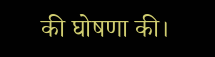की घोषणा की।